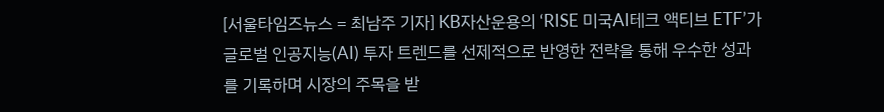[서울타임즈뉴스 = 최남주 기자] KB자산운용의 ‘RISE 미국AI테크 액티브 ETF’가 글로벌 인공지능(AI) 투자 트렌드를 선제적으로 반영한 전략을 통해 우수한 성과를 기록하며 시장의 주목을 받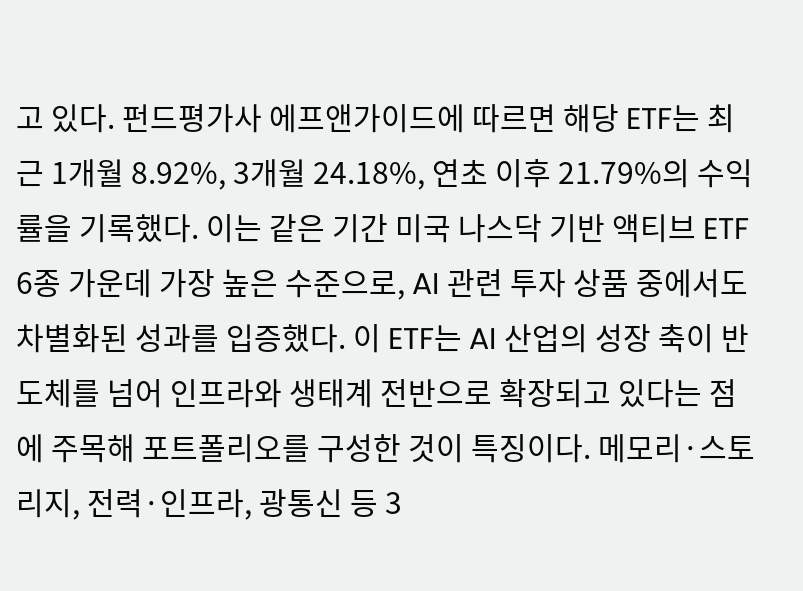고 있다. 펀드평가사 에프앤가이드에 따르면 해당 ETF는 최근 1개월 8.92%, 3개월 24.18%, 연초 이후 21.79%의 수익률을 기록했다. 이는 같은 기간 미국 나스닥 기반 액티브 ETF 6종 가운데 가장 높은 수준으로, AI 관련 투자 상품 중에서도 차별화된 성과를 입증했다. 이 ETF는 AI 산업의 성장 축이 반도체를 넘어 인프라와 생태계 전반으로 확장되고 있다는 점에 주목해 포트폴리오를 구성한 것이 특징이다. 메모리·스토리지, 전력·인프라, 광통신 등 3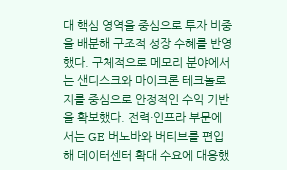대 핵심 영역을 중심으로 투자 비중을 배분해 구조적 성장 수혜를 반영했다. 구체적으로 메모리 분야에서는 샌디스크와 마이크론 테크놀로지를 중심으로 안정적인 수익 기반을 확보했다. 전력·인프라 부문에서는 GE 버노바와 버티브를 편입해 데이터센터 확대 수요에 대응했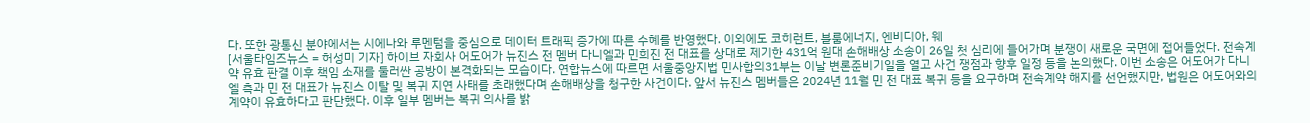다. 또한 광통신 분야에서는 시에나와 루멘텀을 중심으로 데이터 트래픽 증가에 따른 수혜를 반영했다. 이외에도 코히런트, 블룸에너지, 엔비디아, 웨
[서울타임즈뉴스 = 허성미 기자] 하이브 자회사 어도어가 뉴진스 전 멤버 다니엘과 민희진 전 대표를 상대로 제기한 431억 원대 손해배상 소송이 26일 첫 심리에 들어가며 분쟁이 새로운 국면에 접어들었다. 전속계약 유효 판결 이후 책임 소재를 둘러싼 공방이 본격화되는 모습이다. 연합뉴스에 따르면 서울중앙지법 민사합의31부는 이날 변론준비기일을 열고 사건 쟁점과 향후 일정 등을 논의했다. 이번 소송은 어도어가 다니엘 측과 민 전 대표가 뉴진스 이탈 및 복귀 지연 사태를 초래했다며 손해배상을 청구한 사건이다. 앞서 뉴진스 멤버들은 2024년 11월 민 전 대표 복귀 등을 요구하며 전속계약 해지를 선언했지만, 법원은 어도어와의 계약이 유효하다고 판단했다. 이후 일부 멤버는 복귀 의사를 밝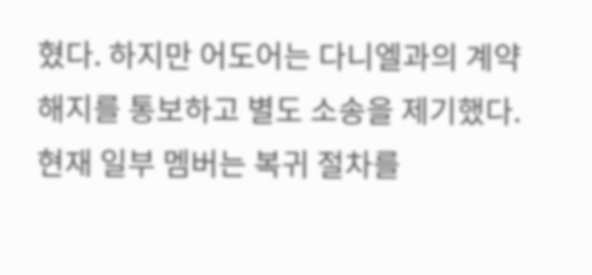혔다. 하지만 어도어는 다니엘과의 계약 해지를 통보하고 별도 소송을 제기했다. 현재 일부 멤버는 복귀 절차를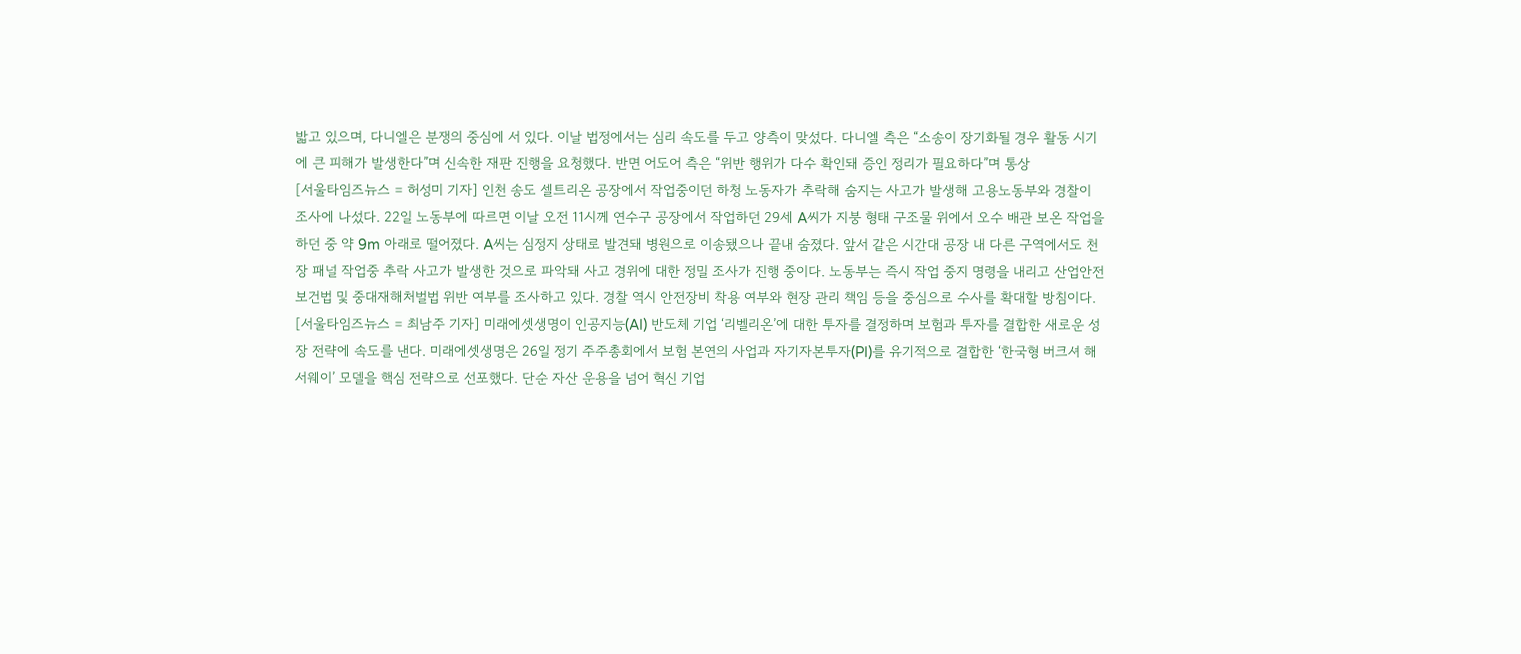밟고 있으며, 다니엘은 분쟁의 중심에 서 있다. 이날 법정에서는 심리 속도를 두고 양측이 맞섰다. 다니엘 측은 “소송이 장기화될 경우 활동 시기에 큰 피해가 발생한다”며 신속한 재판 진행을 요청했다. 반면 어도어 측은 “위반 행위가 다수 확인돼 증인 정리가 필요하다”며 통상
[서울타임즈뉴스 = 허성미 기자] 인천 송도 셀트리온 공장에서 작업중이던 하청 노동자가 추락해 숨지는 사고가 발생해 고용노동부와 경찰이 조사에 나섰다. 22일 노동부에 따르면 이날 오전 11시께 연수구 공장에서 작업하던 29세 A씨가 지붕 형태 구조물 위에서 오수 배관 보온 작업을 하던 중 약 9m 아래로 떨어졌다. A씨는 심정지 상태로 발견돼 병원으로 이송됐으나 끝내 숨졌다. 앞서 같은 시간대 공장 내 다른 구역에서도 천장 패널 작업중 추락 사고가 발생한 것으로 파악돼 사고 경위에 대한 정밀 조사가 진행 중이다. 노동부는 즉시 작업 중지 명령을 내리고 산업안전보건법 및 중대재해처벌법 위반 여부를 조사하고 있다. 경찰 역시 안전장비 착용 여부와 현장 관리 책임 등을 중심으로 수사를 확대할 방침이다.
[서울타임즈뉴스 = 최남주 기자] 미래에셋생명이 인공지능(AI) 반도체 기업 ‘리벨리온’에 대한 투자를 결정하며 보험과 투자를 결합한 새로운 성장 전략에 속도를 낸다. 미래에셋생명은 26일 정기 주주총회에서 보험 본연의 사업과 자기자본투자(PI)를 유기적으로 결합한 ‘한국형 버크셔 해서웨이’ 모델을 핵심 전략으로 선포했다. 단순 자산 운용을 넘어 혁신 기업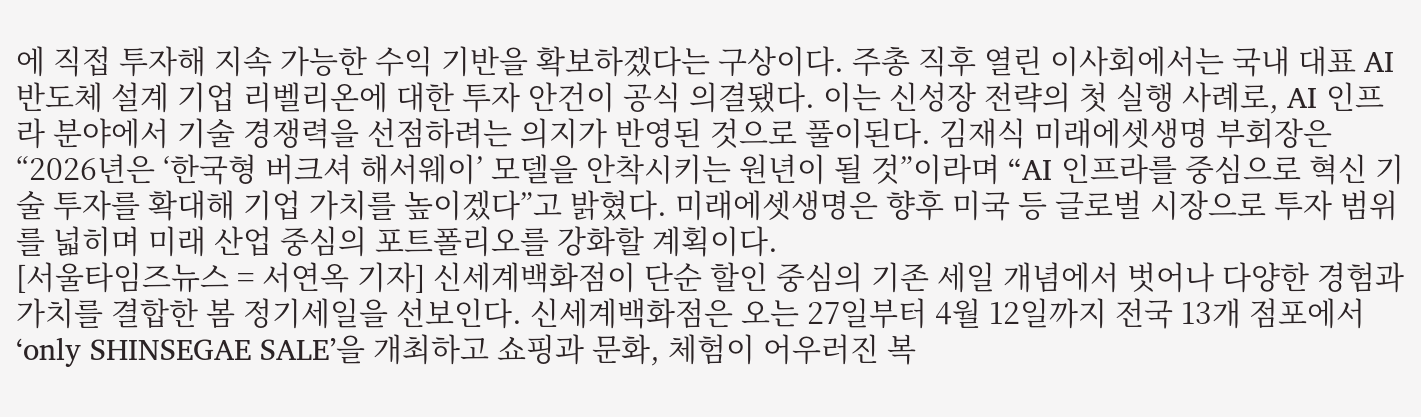에 직접 투자해 지속 가능한 수익 기반을 확보하겠다는 구상이다. 주총 직후 열린 이사회에서는 국내 대표 AI 반도체 설계 기업 리벨리온에 대한 투자 안건이 공식 의결됐다. 이는 신성장 전략의 첫 실행 사례로, AI 인프라 분야에서 기술 경쟁력을 선점하려는 의지가 반영된 것으로 풀이된다. 김재식 미래에셋생명 부회장은 “2026년은 ‘한국형 버크셔 해서웨이’ 모델을 안착시키는 원년이 될 것”이라며 “AI 인프라를 중심으로 혁신 기술 투자를 확대해 기업 가치를 높이겠다”고 밝혔다. 미래에셋생명은 향후 미국 등 글로벌 시장으로 투자 범위를 넓히며 미래 산업 중심의 포트폴리오를 강화할 계획이다.
[서울타임즈뉴스 = 서연옥 기자] 신세계백화점이 단순 할인 중심의 기존 세일 개념에서 벗어나 다양한 경험과 가치를 결합한 봄 정기세일을 선보인다. 신세계백화점은 오는 27일부터 4월 12일까지 전국 13개 점포에서 ‘only SHINSEGAE SALE’을 개최하고 쇼핑과 문화, 체험이 어우러진 복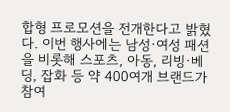합형 프로모션을 전개한다고 밝혔다. 이번 행사에는 남성·여성 패션을 비롯해 스포츠, 아동, 리빙·베딩, 잡화 등 약 400여개 브랜드가 참여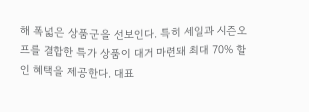해 폭넓은 상품군을 선보인다. 특히 세일과 시즌오프를 결합한 특가 상품이 대거 마련돼 최대 70% 할인 혜택을 제공한다. 대표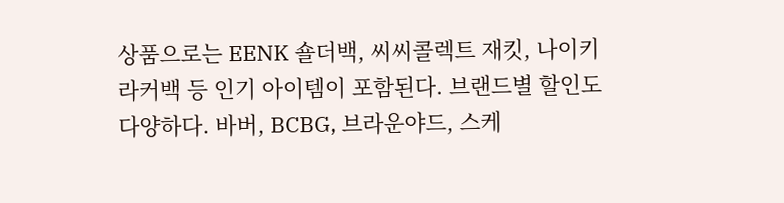상품으로는 EENK 숄더백, 씨씨콜렉트 재킷, 나이키 라커백 등 인기 아이템이 포함된다. 브랜드별 할인도 다양하다. 바버, BCBG, 브라운야드, 스케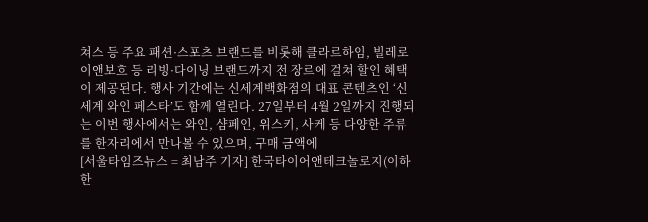쳐스 등 주요 패션·스포츠 브랜드를 비롯해 클라르하임, 빌레로이앤보흐 등 리빙·다이닝 브랜드까지 전 장르에 걸쳐 할인 혜택이 제공된다. 행사 기간에는 신세계백화점의 대표 콘텐츠인 ‘신세계 와인 페스타’도 함께 열린다. 27일부터 4월 2일까지 진행되는 이번 행사에서는 와인, 샴페인, 위스키, 사케 등 다양한 주류를 한자리에서 만나볼 수 있으며, 구매 금액에
[서울타임즈뉴스 = 최남주 기자] 한국타이어앤테크놀로지(이하 한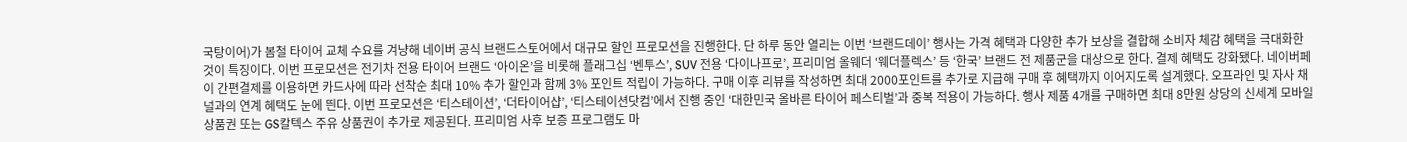국탕이어)가 봄철 타이어 교체 수요를 겨냥해 네이버 공식 브랜드스토어에서 대규모 할인 프로모션을 진행한다. 단 하루 동안 열리는 이번 ‘브랜드데이’ 행사는 가격 혜택과 다양한 추가 보상을 결합해 소비자 체감 혜택을 극대화한 것이 특징이다. 이번 프로모션은 전기차 전용 타이어 브랜드 ‘아이온’을 비롯해 플래그십 ‘벤투스’, SUV 전용 ‘다이나프로’, 프리미엄 올웨더 ‘웨더플렉스’ 등 ‘한국’ 브랜드 전 제품군을 대상으로 한다. 결제 혜택도 강화됐다. 네이버페이 간편결제를 이용하면 카드사에 따라 선착순 최대 10% 추가 할인과 함께 3% 포인트 적립이 가능하다. 구매 이후 리뷰를 작성하면 최대 2000포인트를 추가로 지급해 구매 후 혜택까지 이어지도록 설계했다. 오프라인 및 자사 채널과의 연계 혜택도 눈에 띈다. 이번 프로모션은 ‘티스테이션’, ‘더타이어샵’, ‘티스테이션닷컴’에서 진행 중인 ‘대한민국 올바른 타이어 페스티벌’과 중복 적용이 가능하다. 행사 제품 4개를 구매하면 최대 8만원 상당의 신세계 모바일 상품권 또는 GS칼텍스 주유 상품권이 추가로 제공된다. 프리미엄 사후 보증 프로그램도 마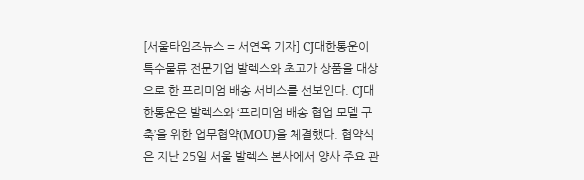[서울타임즈뉴스 = 서연옥 기자] CJ대한통운이 특수물류 전문기업 발렉스와 초고가 상품을 대상으로 한 프리미엄 배송 서비스를 선보인다. CJ대한통운은 발렉스와 ‘프리미엄 배송 협업 모델 구축’을 위한 업무협약(MOU)을 체결했다. 협약식은 지난 25일 서울 발렉스 본사에서 양사 주요 관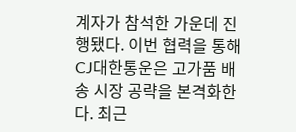계자가 참석한 가운데 진행됐다. 이번 협력을 통해 CJ대한통운은 고가품 배송 시장 공략을 본격화한다. 최근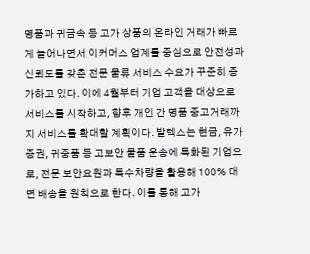명품과 귀금속 등 고가 상품의 온라인 거래가 빠르게 늘어나면서 이커머스 업계를 중심으로 안전성과 신뢰도를 갖춘 전문 물류 서비스 수요가 꾸준히 증가하고 있다. 이에 4월부터 기업 고객을 대상으로 서비스를 시작하고, 향후 개인 간 명품 중고거래까지 서비스를 확대할 계획이다. 발렉스는 현금, 유가증권, 귀중품 등 고보안 물품 운송에 특화된 기업으로, 전문 보안요원과 특수차량을 활용해 100% 대면 배송을 원칙으로 한다. 이를 통해 고가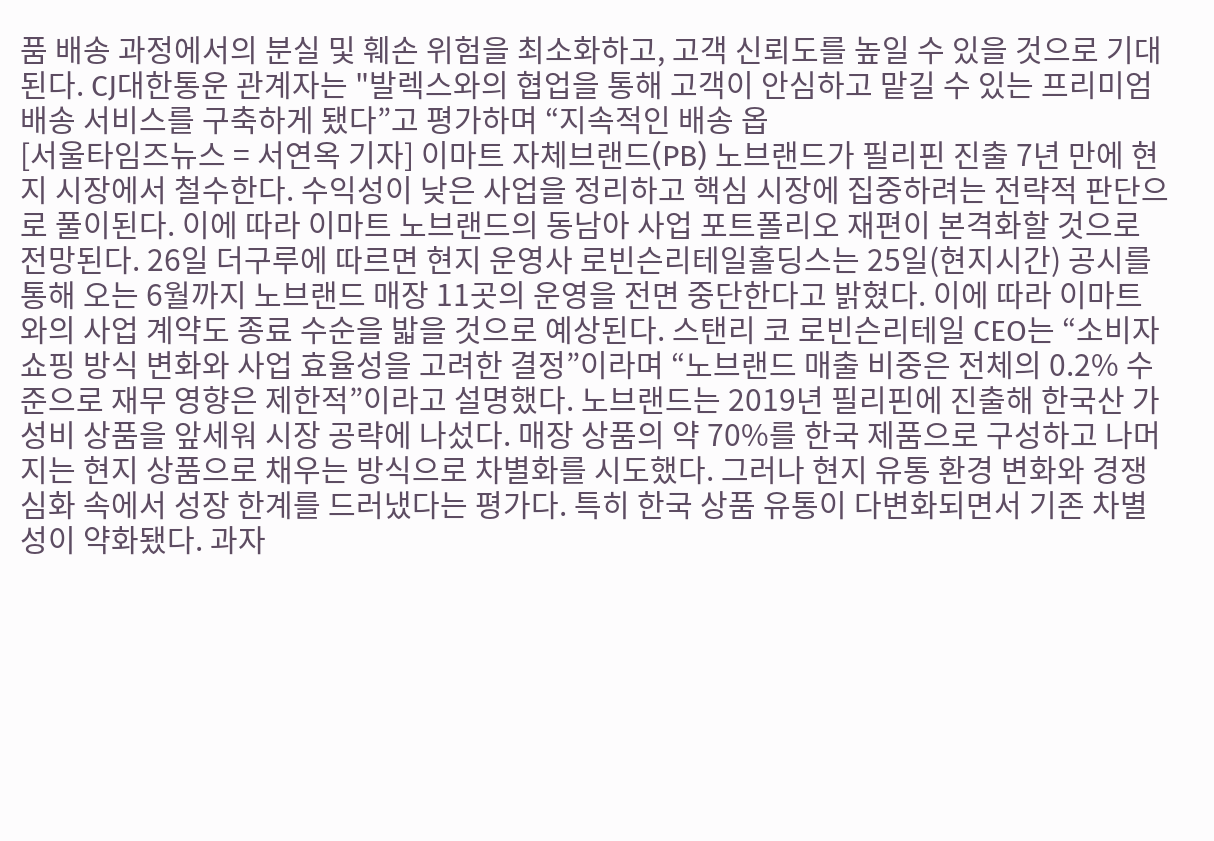품 배송 과정에서의 분실 및 훼손 위험을 최소화하고, 고객 신뢰도를 높일 수 있을 것으로 기대된다. CJ대한통운 관계자는 "발렉스와의 협업을 통해 고객이 안심하고 맡길 수 있는 프리미엄 배송 서비스를 구축하게 됐다”고 평가하며 “지속적인 배송 옵
[서울타임즈뉴스 = 서연옥 기자] 이마트 자체브랜드(PB) 노브랜드가 필리핀 진출 7년 만에 현지 시장에서 철수한다. 수익성이 낮은 사업을 정리하고 핵심 시장에 집중하려는 전략적 판단으로 풀이된다. 이에 따라 이마트 노브랜드의 동남아 사업 포트폴리오 재편이 본격화할 것으로 전망된다. 26일 더구루에 따르면 현지 운영사 로빈슨리테일홀딩스는 25일(현지시간) 공시를 통해 오는 6월까지 노브랜드 매장 11곳의 운영을 전면 중단한다고 밝혔다. 이에 따라 이마트와의 사업 계약도 종료 수순을 밟을 것으로 예상된다. 스탠리 코 로빈슨리테일 CEO는 “소비자 쇼핑 방식 변화와 사업 효율성을 고려한 결정”이라며 “노브랜드 매출 비중은 전체의 0.2% 수준으로 재무 영향은 제한적”이라고 설명했다. 노브랜드는 2019년 필리핀에 진출해 한국산 가성비 상품을 앞세워 시장 공략에 나섰다. 매장 상품의 약 70%를 한국 제품으로 구성하고 나머지는 현지 상품으로 채우는 방식으로 차별화를 시도했다. 그러나 현지 유통 환경 변화와 경쟁 심화 속에서 성장 한계를 드러냈다는 평가다. 특히 한국 상품 유통이 다변화되면서 기존 차별성이 약화됐다. 과자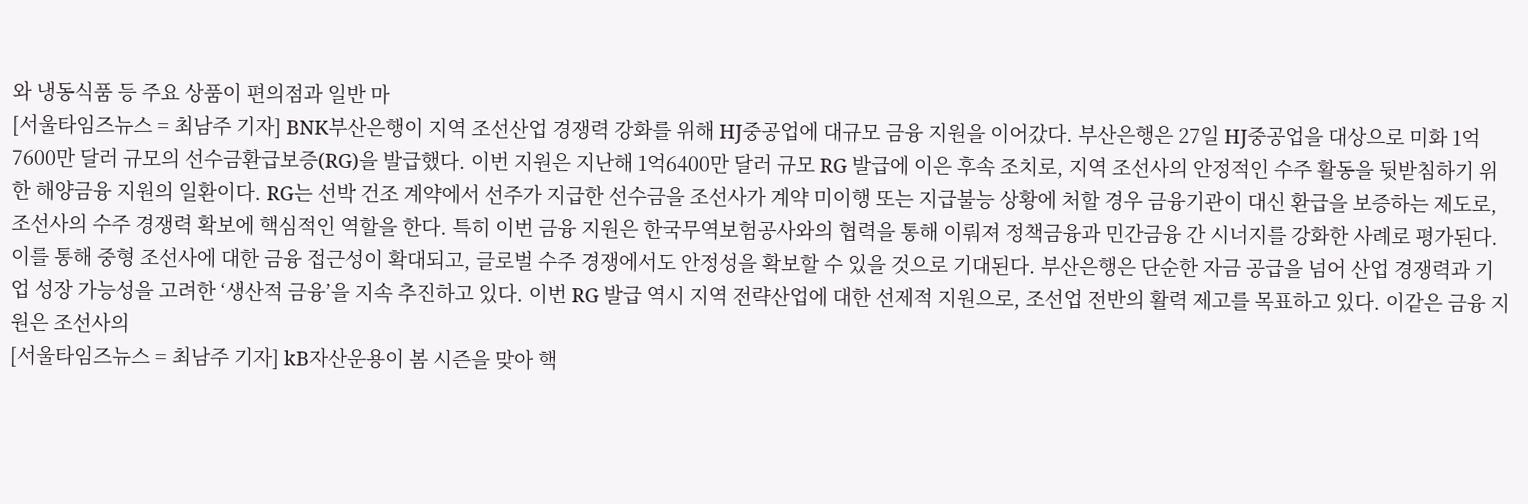와 냉동식품 등 주요 상품이 편의점과 일반 마
[서울타임즈뉴스 = 최남주 기자] BNK부산은행이 지역 조선산업 경쟁력 강화를 위해 HJ중공업에 대규모 금융 지원을 이어갔다. 부산은행은 27일 HJ중공업을 대상으로 미화 1억7600만 달러 규모의 선수금환급보증(RG)을 발급했다. 이번 지원은 지난해 1억6400만 달러 규모 RG 발급에 이은 후속 조치로, 지역 조선사의 안정적인 수주 활동을 뒷받침하기 위한 해양금융 지원의 일환이다. RG는 선박 건조 계약에서 선주가 지급한 선수금을 조선사가 계약 미이행 또는 지급불능 상황에 처할 경우 금융기관이 대신 환급을 보증하는 제도로, 조선사의 수주 경쟁력 확보에 핵심적인 역할을 한다. 특히 이번 금융 지원은 한국무역보험공사와의 협력을 통해 이뤄져 정책금융과 민간금융 간 시너지를 강화한 사례로 평가된다. 이를 통해 중형 조선사에 대한 금융 접근성이 확대되고, 글로벌 수주 경쟁에서도 안정성을 확보할 수 있을 것으로 기대된다. 부산은행은 단순한 자금 공급을 넘어 산업 경쟁력과 기업 성장 가능성을 고려한 ‘생산적 금융’을 지속 추진하고 있다. 이번 RG 발급 역시 지역 전략산업에 대한 선제적 지원으로, 조선업 전반의 활력 제고를 목표하고 있다. 이같은 금융 지원은 조선사의
[서울타임즈뉴스 = 최남주 기자] kB자산운용이 봄 시즌을 맞아 핵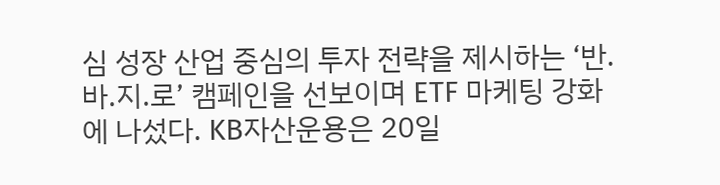심 성장 산업 중심의 투자 전략을 제시하는 ‘반.바.지.로’ 캠페인을 선보이며 ETF 마케팅 강화에 나섰다. KB자산운용은 20일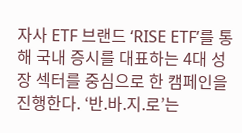자사 ETF 브랜드 ‘RISE ETF’를 통해 국내 증시를 대표하는 4대 성장 섹터를 중심으로 한 캠페인을 진행한다. ‘반.바.지.로’는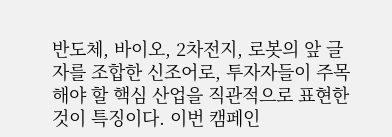반도체, 바이오, 2차전지, 로봇의 앞 글자를 조합한 신조어로, 투자자들이 주목해야 할 핵심 산업을 직관적으로 표현한 것이 특징이다. 이번 캠페인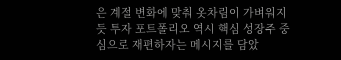은 계절 변화에 맞춰 옷차림이 가벼워지듯 투자 포트폴리오 역시 핵심 성장주 중심으로 재편하자는 메시지를 담았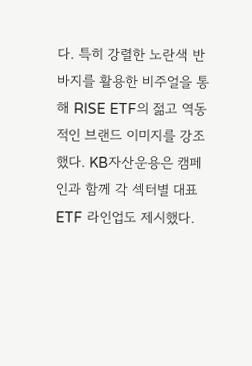다. 특히 강렬한 노란색 반바지를 활용한 비주얼을 통해 RISE ETF의 젊고 역동적인 브랜드 이미지를 강조했다. KB자산운용은 캠페인과 함께 각 섹터별 대표 ETF 라인업도 제시했다.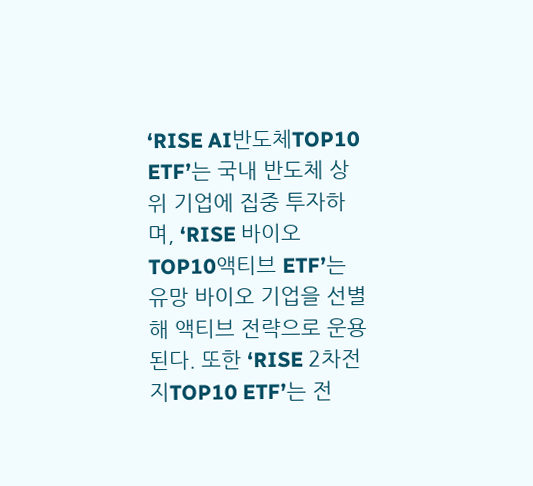‘RISE AI반도체TOP10 ETF’는 국내 반도체 상위 기업에 집중 투자하며, ‘RISE 바이오TOP10액티브 ETF’는 유망 바이오 기업을 선별해 액티브 전략으로 운용된다. 또한 ‘RISE 2차전지TOP10 ETF’는 전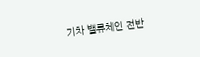기차 밸류체인 전반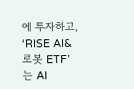에 투자하고, ‘RISE AI&로봇 ETF’는 AI